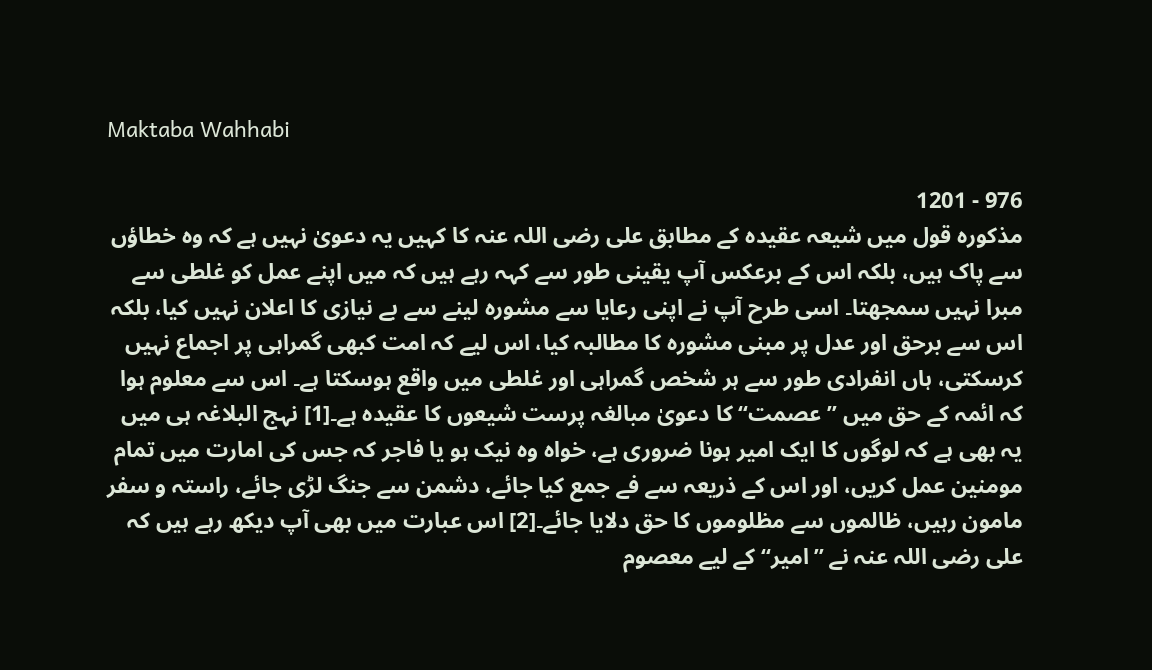Maktaba Wahhabi

976 - 1201
مذکورہ قول میں شیعہ عقیدہ کے مطابق علی رضی اللہ عنہ کا کہیں یہ دعویٰ نہیں ہے کہ وہ خطاؤں سے پاک ہیں، بلکہ اس کے برعکس آپ یقینی طور سے کہہ رہے ہیں کہ میں اپنے عمل کو غلطی سے مبرا نہیں سمجھتا۔ اسی طرح آپ نے اپنی رعایا سے مشورہ لینے سے بے نیازی کا اعلان نہیں کیا، بلکہ اس سے برحق اور عدل پر مبنی مشورہ کا مطالبہ کیا، اس لیے کہ امت کبھی گمراہی پر اجماع نہیں کرسکتی، ہاں انفرادی طور سے ہر شخص گمراہی اور غلطی میں واقع ہوسکتا ہے۔ اس سے معلوم ہوا کہ ائمہ کے حق میں ’’عصمت‘‘ کا دعویٰ مبالغہ پرست شیعوں کا عقیدہ ہے۔[1] نہج البلاغہ ہی میں یہ بھی ہے کہ لوگوں کا ایک امیر ہونا ضروری ہے، خواہ وہ نیک ہو یا فاجر کہ جس کی امارت میں تمام مومنین عمل کریں، اور اس کے ذریعہ سے فے جمع کیا جائے، دشمن سے جنگ لڑی جائے، راستہ و سفر مامون رہیں، ظالموں سے مظلوموں کا حق دلایا جائے۔[2] اس عبارت میں بھی آپ دیکھ رہے ہیں کہ علی رضی اللہ عنہ نے ’’امیر‘‘ کے لیے معصوم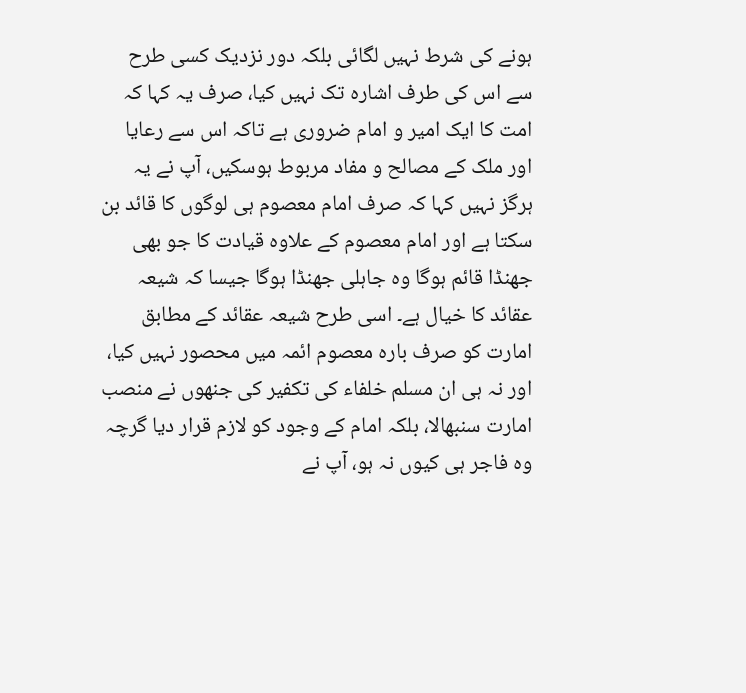ہونے کی شرط نہیں لگائی بلکہ دور نزدیک کسی طرح سے اس کی طرف اشارہ تک نہیں کیا، صرف یہ کہا کہ امت کا ایک امیر و امام ضروری ہے تاکہ اس سے رعایا اور ملک کے مصالح و مفاد مربوط ہوسکیں، آپ نے یہ ہرگز نہیں کہا کہ صرف امام معصوم ہی لوگوں کا قائد بن سکتا ہے اور امام معصوم کے علاوہ قیادت کا جو بھی جھنڈا قائم ہوگا وہ جاہلی جھنڈا ہوگا جیسا کہ شیعہ عقائد کا خیال ہے۔ اسی طرح شیعہ عقائد کے مطابق امارت کو صرف بارہ معصوم ائمہ میں محصور نہیں کیا، اور نہ ہی ان مسلم خلفاء کی تکفیر کی جنھوں نے منصب امارت سنبھالا، بلکہ امام کے وجود کو لازم قرار دیا گرچہ وہ فاجر ہی کیوں نہ ہو، آپ نے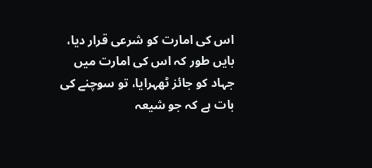اس کی امارت کو شرعی قرار دیا، بایں طور کہ اس کی امارت میں جہاد کو جائز ٹھہرایا، تو سوچنے کی بات ہے کہ جو شیعہ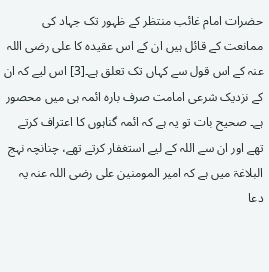حضرات امام غائب منتظر کے ظہور تک جہاد کی ممانعت کے قائل ہیں ان کے اس عقیدہ کا علی رضی اللہ عنہ کے اس قول سے کہاں تک تعلق ہے۔[3] اس لیے کہ ان کے نزدیک شرعی امامت صرف بارہ ائمہ ہی میں محصور ہے۔ صحیح بات تو یہ ہے کہ ائمہ گناہوں کا اعتراف کرتے تھے اور ان سے اللہ کے لیے استغفار کرتے تھے، چنانچہ نہج البلاغۃ میں ہے کہ امیر المومنین علی رضی اللہ عنہ یہ دعا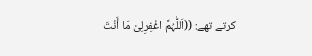کرتے تھے: ((اَللّٰہُمَّ اغْفِرِلِیْ مَا أَنْتَ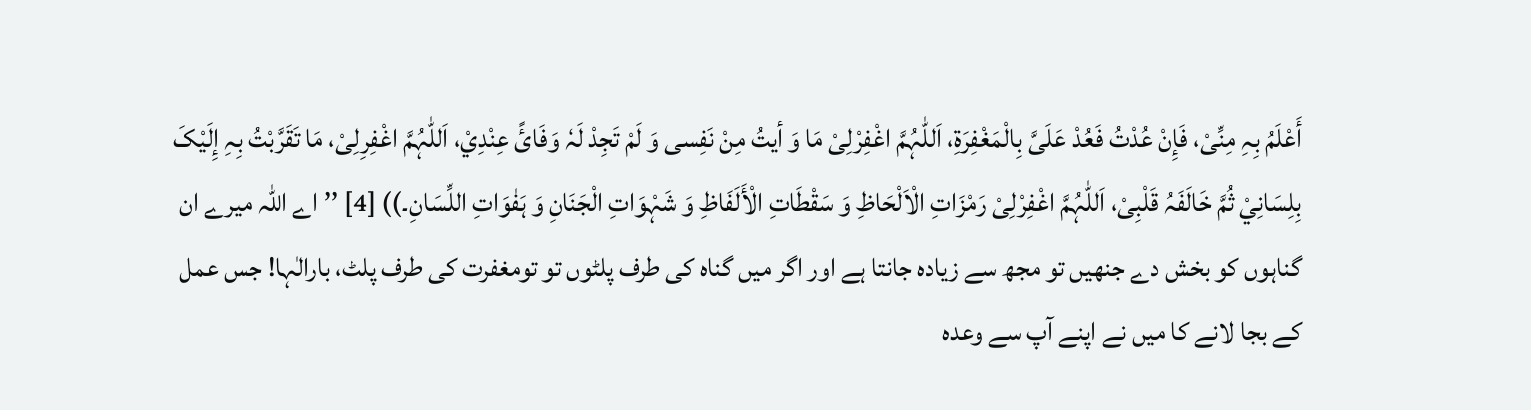أَعْلَمُ بِہِ مِنِّیْ، فَإِنْ عُدْتُ فَعُدْ عَلَیَّ بِالْمَغْفِرَۃِ، اَللّٰہُمَّ اغْفِرْلِیْ مَا وَ أیتُ مِنْ نَفِسی وَ لَمْ تَجِدْ لَہٗ وَفَائً عِنْدِيْ، اَللّٰہُمَّ اغْفِرِلِیْ، مَا تَقَرَّبْتُ بِہِ إِلَیْکَ بِلِسَانِيْ ثُمَّ خَالَفَہُ قَلْبِیْ، اَللّٰہُمَّ اغْفِرْلِیْ رَمْزَاتِ الْاَلْحَاظِ وَ سَقْطَاتِ الْأَلَفَاظِ وَ شَہْوَاتِ الْجَنَانِ وَ ہَفٰوَاتِ اللِّسَانِ۔)) [4] ’’اے اللہ میرے ان گناہوں کو بخش دے جنھیں تو مجھ سے زیادہ جانتا ہے اور اگر میں گناہ کی طرف پلٹوں تو تومغفرت کی طرف پلٹ، بارالٰہا! جس عمل کے بجا لانے کا میں نے اپنے آپ سے وعدہ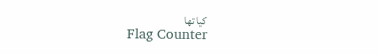کیا تھا
Flag Counter